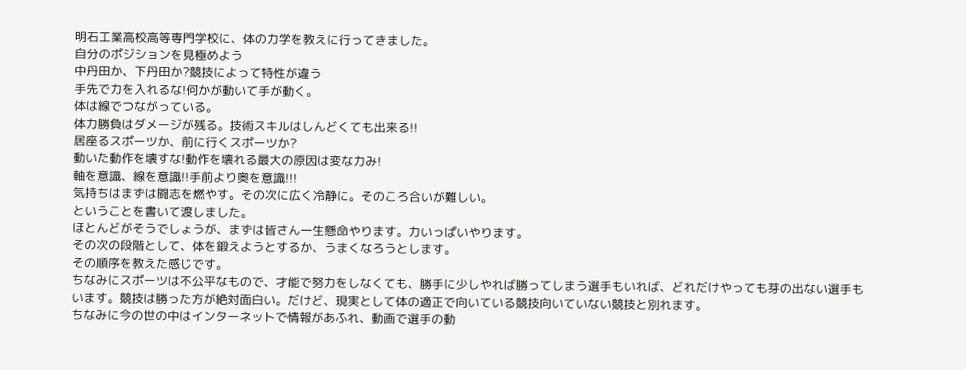明石工業高校高等専門学校に、体の力学を教えに行ってきました。
自分のポジションを見極めよう
中丹田か、下丹田か?競技によって特性が違う
手先で力を入れるな!何かが動いて手が動く。
体は線でつながっている。
体力勝負はダメージが残る。技術スキルはしんどくても出来る!!
居座るスポーツか、前に行くスポーツか?
動いた動作を壊すな!動作を壊れる最大の原因は変な力み!
軸を意識、線を意識!!手前より奥を意識!!!
気持ちはまずは闘志を燃やす。その次に広く冷静に。そのころ合いが難しい。
ということを書いて渡しました。
ほとんどがそうでしょうが、まずは皆さん一生懸命やります。力いっぱいやります。
その次の段階として、体を鍛えようとするか、うまくなろうとします。
その順序を教えた感じです。
ちなみにスポーツは不公平なもので、才能で努力をしなくても、勝手に少しやれば勝ってしまう選手もいれば、どれだけやっても芽の出ない選手もいます。競技は勝った方が絶対面白い。だけど、現実として体の適正で向いている競技向いていない競技と別れます。
ちなみに今の世の中はインターネットで情報があふれ、動画で選手の動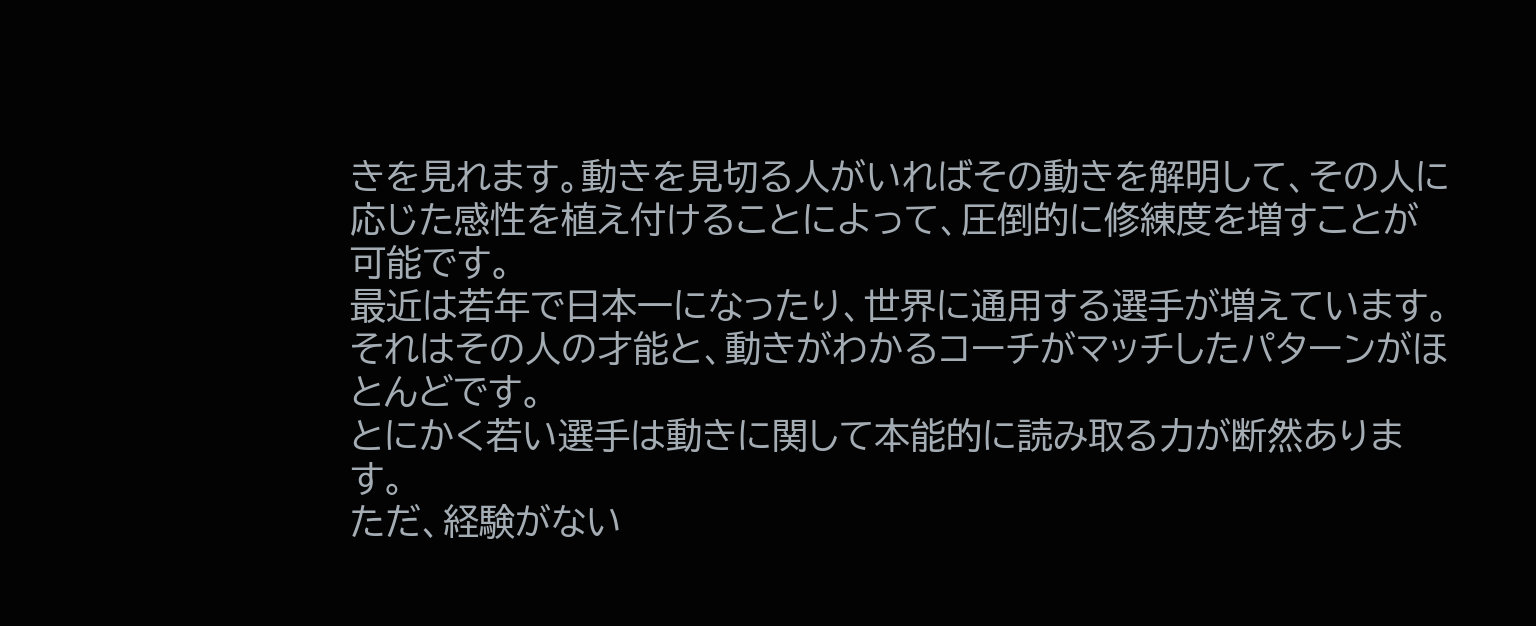きを見れます。動きを見切る人がいればその動きを解明して、その人に応じた感性を植え付けることによって、圧倒的に修練度を増すことが可能です。
最近は若年で日本一になったり、世界に通用する選手が増えています。
それはその人の才能と、動きがわかるコーチがマッチしたパターンがほとんどです。
とにかく若い選手は動きに関して本能的に読み取る力が断然あります。
ただ、経験がない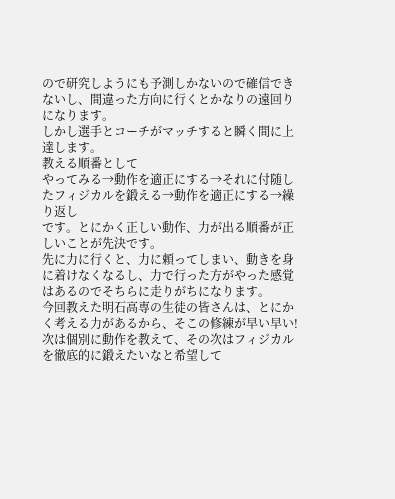ので研究しようにも予測しかないので確信できないし、間違った方向に行くとかなりの遠回りになります。
しかし選手とコーチがマッチすると瞬く間に上達します。
教える順番として
やってみる→動作を適正にする→それに付随したフィジカルを鍛える→動作を適正にする→繰り返し
です。とにかく正しい動作、力が出る順番が正しいことが先決です。
先に力に行くと、力に頼ってしまい、動きを身に着けなくなるし、力で行った方がやった感覚はあるのでそちらに走りがちになります。
今回教えた明石高専の生徒の皆さんは、とにかく考える力があるから、そこの修練が早い早い!
次は個別に動作を教えて、その次はフィジカルを徹底的に鍛えたいなと希望して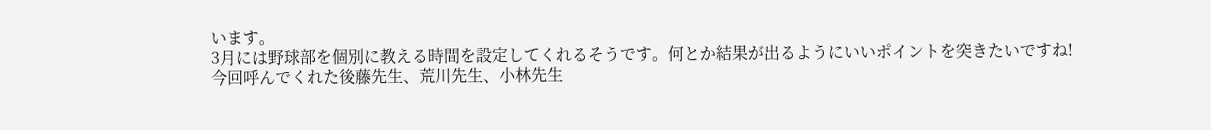います。
3月には野球部を個別に教える時間を設定してくれるそうです。何とか結果が出るようにいいポイントを突きたいですね!
今回呼んでくれた後藤先生、荒川先生、小林先生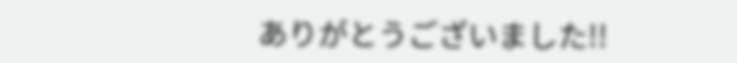ありがとうございました!!